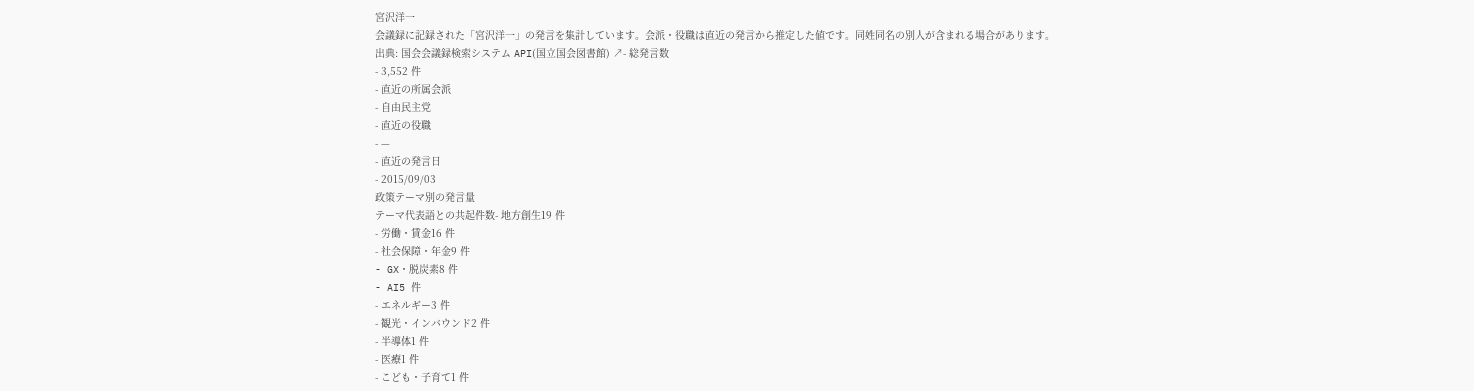宮沢洋一
会議録に記録された「宮沢洋一」の発言を集計しています。会派・役職は直近の発言から推定した値です。同姓同名の別人が含まれる場合があります。
出典: 国会会議録検索システム API(国立国会図書館) ↗- 総発言数
- 3,552 件
- 直近の所属会派
- 自由民主党
- 直近の役職
- —
- 直近の発言日
- 2015/09/03
政策テーマ別の発言量
テーマ代表語との共起件数- 地方創生19 件
- 労働・賃金16 件
- 社会保障・年金9 件
- GX・脱炭素8 件
- AI5 件
- エネルギー3 件
- 観光・インバウンド2 件
- 半導体1 件
- 医療1 件
- こども・子育て1 件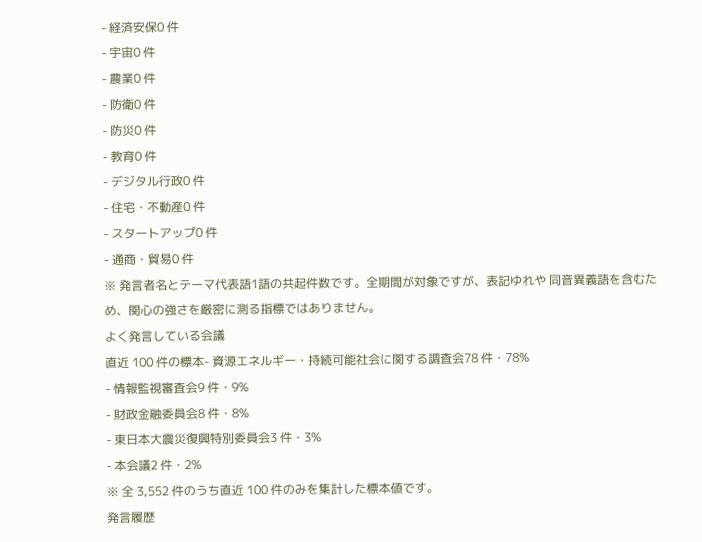- 経済安保0 件
- 宇宙0 件
- 農業0 件
- 防衛0 件
- 防災0 件
- 教育0 件
- デジタル行政0 件
- 住宅・不動産0 件
- スタートアップ0 件
- 通商・貿易0 件
※ 発言者名とテーマ代表語1語の共起件数です。全期間が対象ですが、表記ゆれや 同音異義語を含むため、関心の強さを厳密に測る指標ではありません。
よく発言している会議
直近 100 件の標本- 資源エネルギー・持続可能社会に関する調査会78 件・78%
- 情報監視審査会9 件・9%
- 財政金融委員会8 件・8%
- 東日本大震災復興特別委員会3 件・3%
- 本会議2 件・2%
※ 全 3,552 件のうち直近 100 件のみを集計した標本値です。
発言履歴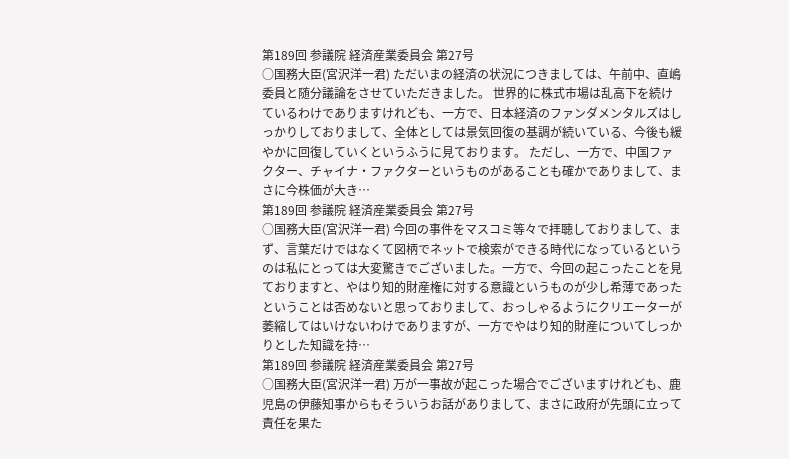第189回 参議院 経済産業委員会 第27号
○国務大臣(宮沢洋一君) ただいまの経済の状況につきましては、午前中、直嶋委員と随分議論をさせていただきました。 世界的に株式市場は乱高下を続けているわけでありますけれども、一方で、日本経済のファンダメンタルズはしっかりしておりまして、全体としては景気回復の基調が続いている、今後も緩やかに回復していくというふうに見ております。 ただし、一方で、中国ファクター、チャイナ・ファクターというものがあることも確かでありまして、まさに今株価が大き…
第189回 参議院 経済産業委員会 第27号
○国務大臣(宮沢洋一君) 今回の事件をマスコミ等々で拝聴しておりまして、まず、言葉だけではなくて図柄でネットで検索ができる時代になっているというのは私にとっては大変驚きでございました。一方で、今回の起こったことを見ておりますと、やはり知的財産権に対する意識というものが少し希薄であったということは否めないと思っておりまして、おっしゃるようにクリエーターが萎縮してはいけないわけでありますが、一方でやはり知的財産についてしっかりとした知識を持…
第189回 参議院 経済産業委員会 第27号
○国務大臣(宮沢洋一君) 万が一事故が起こった場合でございますけれども、鹿児島の伊藤知事からもそういうお話がありまして、まさに政府が先頭に立って責任を果た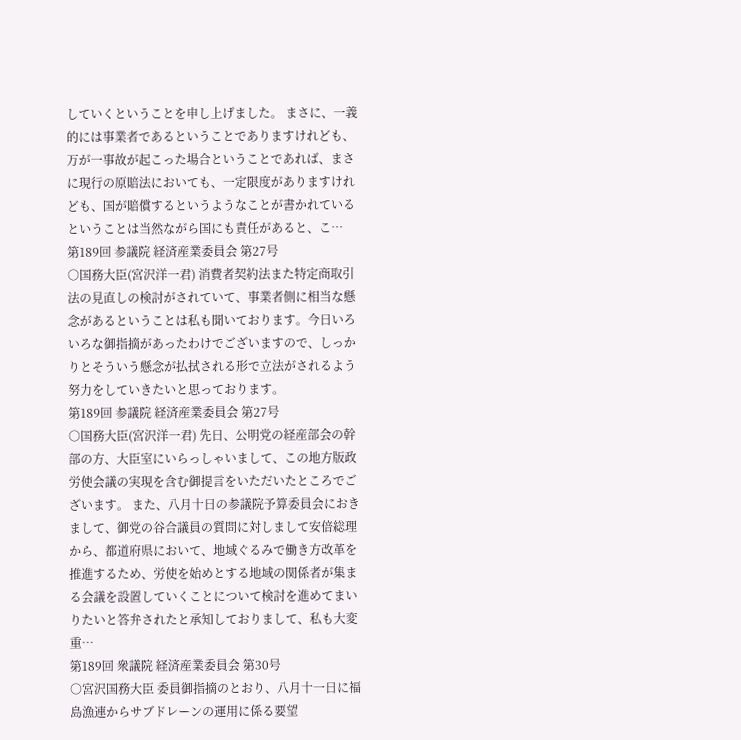していくということを申し上げました。 まさに、一義的には事業者であるということでありますけれども、万が一事故が起こった場合ということであれば、まさに現行の原賠法においても、一定限度がありますけれども、国が賠償するというようなことが書かれているということは当然ながら国にも責任があると、こ…
第189回 参議院 経済産業委員会 第27号
○国務大臣(宮沢洋一君) 消費者契約法また特定商取引法の見直しの検討がされていて、事業者側に相当な懸念があるということは私も聞いております。今日いろいろな御指摘があったわけでございますので、しっかりとそういう懸念が払拭される形で立法がされるよう努力をしていきたいと思っております。
第189回 参議院 経済産業委員会 第27号
○国務大臣(宮沢洋一君) 先日、公明党の経産部会の幹部の方、大臣室にいらっしゃいまして、この地方版政労使会議の実現を含む御提言をいただいたところでございます。 また、八月十日の参議院予算委員会におきまして、御党の谷合議員の質問に対しまして安倍総理から、都道府県において、地域ぐるみで働き方改革を推進するため、労使を始めとする地域の関係者が集まる会議を設置していくことについて検討を進めてまいりたいと答弁されたと承知しておりまして、私も大変重…
第189回 衆議院 経済産業委員会 第30号
○宮沢国務大臣 委員御指摘のとおり、八月十一日に福島漁連からサブドレーンの運用に係る要望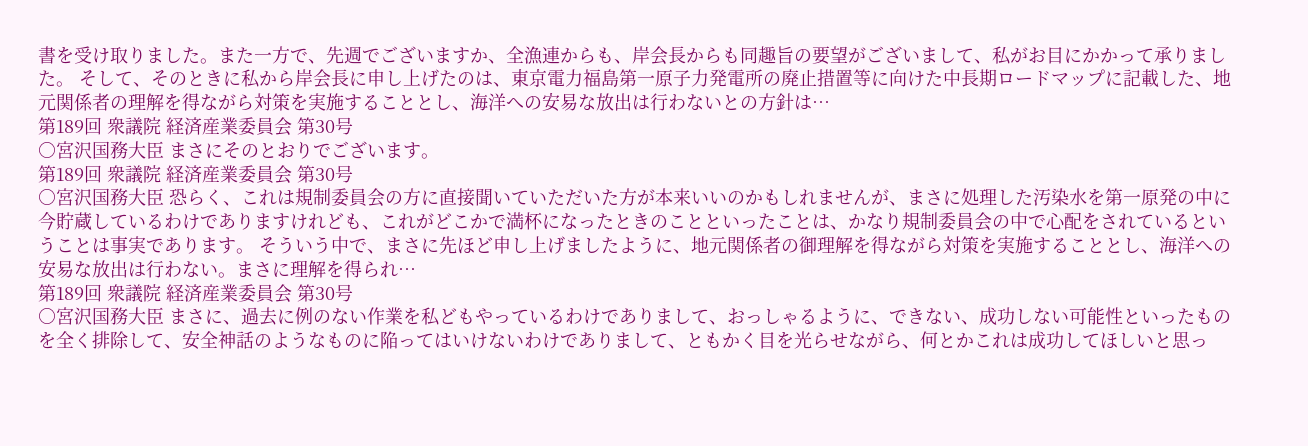書を受け取りました。また一方で、先週でございますか、全漁連からも、岸会長からも同趣旨の要望がございまして、私がお目にかかって承りました。 そして、そのときに私から岸会長に申し上げたのは、東京電力福島第一原子力発電所の廃止措置等に向けた中長期ロードマップに記載した、地元関係者の理解を得ながら対策を実施することとし、海洋への安易な放出は行わないとの方針は…
第189回 衆議院 経済産業委員会 第30号
○宮沢国務大臣 まさにそのとおりでございます。
第189回 衆議院 経済産業委員会 第30号
○宮沢国務大臣 恐らく、これは規制委員会の方に直接聞いていただいた方が本来いいのかもしれませんが、まさに処理した汚染水を第一原発の中に今貯蔵しているわけでありますけれども、これがどこかで満杯になったときのことといったことは、かなり規制委員会の中で心配をされているということは事実であります。 そういう中で、まさに先ほど申し上げましたように、地元関係者の御理解を得ながら対策を実施することとし、海洋への安易な放出は行わない。まさに理解を得られ…
第189回 衆議院 経済産業委員会 第30号
○宮沢国務大臣 まさに、過去に例のない作業を私どもやっているわけでありまして、おっしゃるように、できない、成功しない可能性といったものを全く排除して、安全神話のようなものに陥ってはいけないわけでありまして、ともかく目を光らせながら、何とかこれは成功してほしいと思っ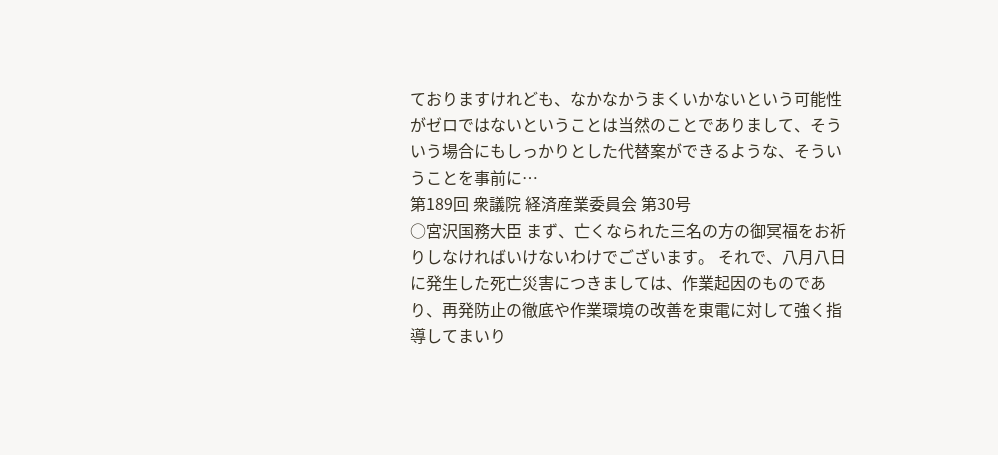ておりますけれども、なかなかうまくいかないという可能性がゼロではないということは当然のことでありまして、そういう場合にもしっかりとした代替案ができるような、そういうことを事前に…
第189回 衆議院 経済産業委員会 第30号
○宮沢国務大臣 まず、亡くなられた三名の方の御冥福をお祈りしなければいけないわけでございます。 それで、八月八日に発生した死亡災害につきましては、作業起因のものであり、再発防止の徹底や作業環境の改善を東電に対して強く指導してまいり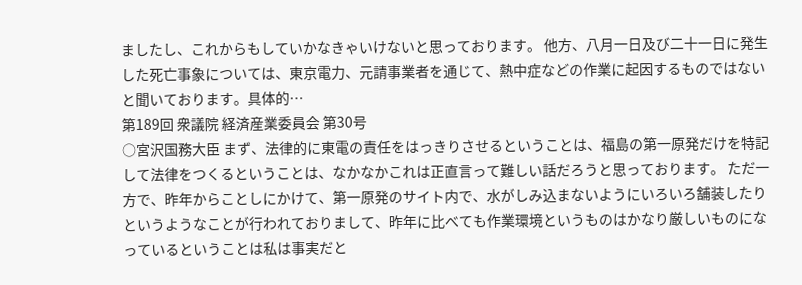ましたし、これからもしていかなきゃいけないと思っております。 他方、八月一日及び二十一日に発生した死亡事象については、東京電力、元請事業者を通じて、熱中症などの作業に起因するものではないと聞いております。具体的…
第189回 衆議院 経済産業委員会 第30号
○宮沢国務大臣 まず、法律的に東電の責任をはっきりさせるということは、福島の第一原発だけを特記して法律をつくるということは、なかなかこれは正直言って難しい話だろうと思っております。 ただ一方で、昨年からことしにかけて、第一原発のサイト内で、水がしみ込まないようにいろいろ舗装したりというようなことが行われておりまして、昨年に比べても作業環境というものはかなり厳しいものになっているということは私は事実だと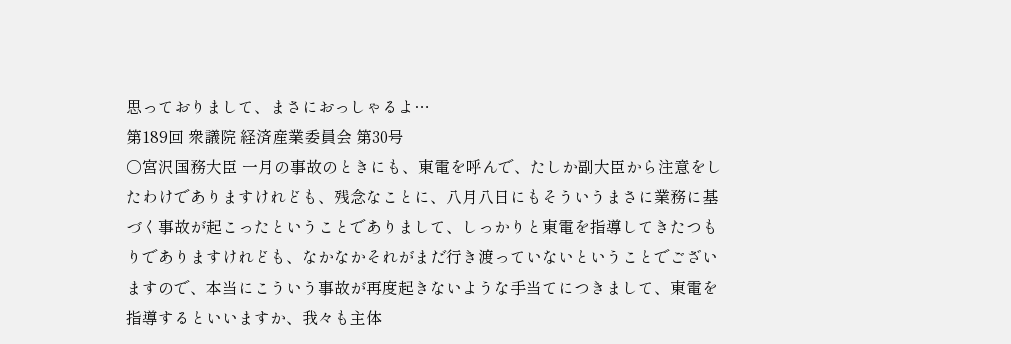思っておりまして、まさにおっしゃるよ…
第189回 衆議院 経済産業委員会 第30号
○宮沢国務大臣 一月の事故のときにも、東電を呼んで、たしか副大臣から注意をしたわけでありますけれども、残念なことに、八月八日にもそういうまさに業務に基づく事故が起こったということでありまして、しっかりと東電を指導してきたつもりでありますけれども、なかなかそれがまだ行き渡っていないということでございますので、本当にこういう事故が再度起きないような手当てにつきまして、東電を指導するといいますか、我々も主体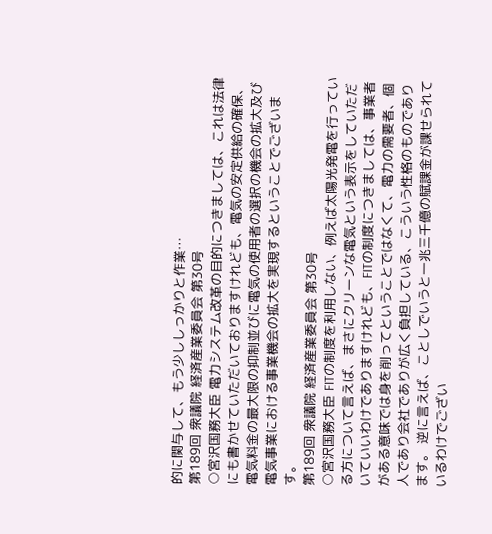的に関与して、もう少ししっかりと作業…
第189回 衆議院 経済産業委員会 第30号
○宮沢国務大臣 電力システム改革の目的につきましては、これは法律にも書かせていただいておりますけれども、電気の安定供給の確保、電気料金の最大限の抑制並びに電気の使用者の選択の機会の拡大及び電気事業における事業機会の拡大を実現するということでございます。
第189回 衆議院 経済産業委員会 第30号
○宮沢国務大臣 FITの制度を利用しない、例えば太陽光発電を行っている方について言えば、まさにクリーンな電気という表示をしていただいていいわけでありますけれども、FITの制度につきましては、事業者がある意味では身を削ってということではなくて、電力の需要者、個人であり会社でありが広く負担している、こういう性格のものであります。 逆に言えば、ことしでいうと一兆三千億の賦課金が課せられているわけでござい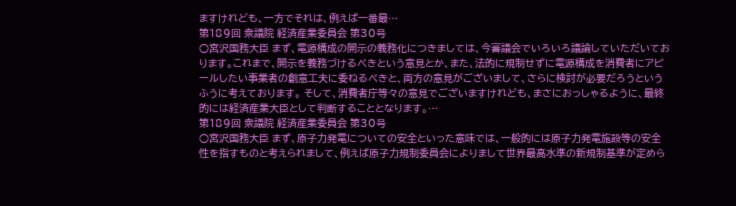ますけれども、一方でそれは、例えば一番最…
第189回 衆議院 経済産業委員会 第30号
○宮沢国務大臣 まず、電源構成の開示の義務化につきましては、今審議会でいろいろ議論していただいております。これまで、開示を義務づけるべきという意見とか、また、法的に規制せずに電源構成を消費者にアピールしたい事業者の創意工夫に委ねるべきと、両方の意見がございまして、さらに検討が必要だろうというふうに考えております。 そして、消費者庁等々の意見でございますけれども、まさにおっしゃるように、最終的には経済産業大臣として判断することとなります。…
第189回 衆議院 経済産業委員会 第30号
○宮沢国務大臣 まず、原子力発電についての安全といった意味では、一般的には原子力発電施設等の安全性を指すものと考えられまして、例えば原子力規制委員会によりまして世界最高水準の新規制基準が定めら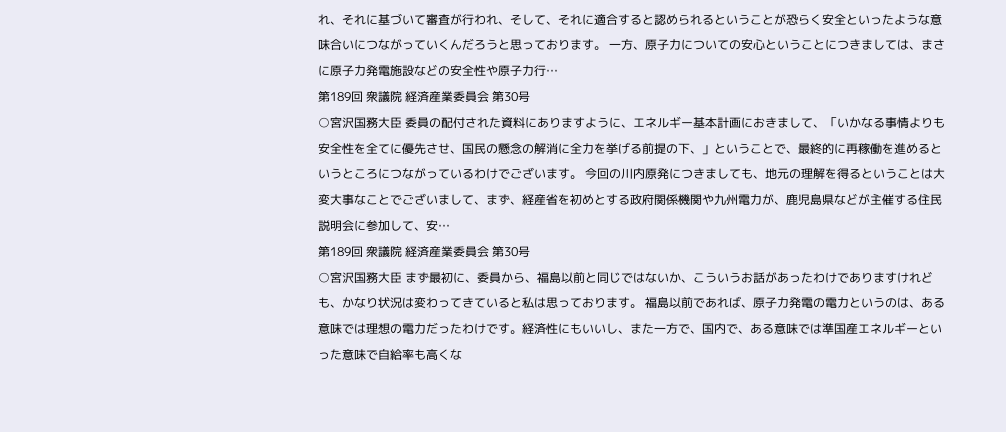れ、それに基づいて審査が行われ、そして、それに適合すると認められるということが恐らく安全といったような意味合いにつながっていくんだろうと思っております。 一方、原子力についての安心ということにつきましては、まさに原子力発電施設などの安全性や原子力行…
第189回 衆議院 経済産業委員会 第30号
○宮沢国務大臣 委員の配付された資料にありますように、エネルギー基本計画におきまして、「いかなる事情よりも安全性を全てに優先させ、国民の懸念の解消に全力を挙げる前提の下、」ということで、最終的に再稼働を進めるというところにつながっているわけでございます。 今回の川内原発につきましても、地元の理解を得るということは大変大事なことでございまして、まず、経産省を初めとする政府関係機関や九州電力が、鹿児島県などが主催する住民説明会に参加して、安…
第189回 衆議院 経済産業委員会 第30号
○宮沢国務大臣 まず最初に、委員から、福島以前と同じではないか、こういうお話があったわけでありますけれども、かなり状況は変わってきていると私は思っております。 福島以前であれば、原子力発電の電力というのは、ある意味では理想の電力だったわけです。経済性にもいいし、また一方で、国内で、ある意味では準国産エネルギーといった意味で自給率も高くな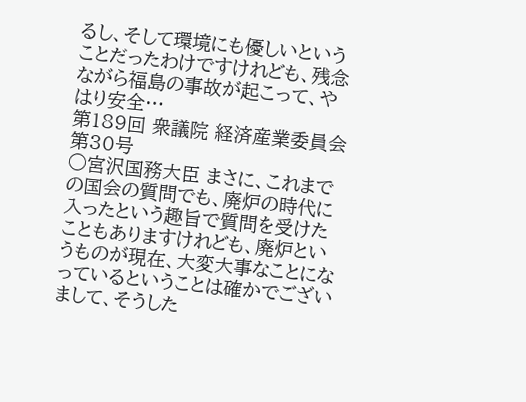るし、そして環境にも優しいということだったわけですけれども、残念ながら福島の事故が起こって、やはり安全…
第189回 衆議院 経済産業委員会 第30号
○宮沢国務大臣 まさに、これまでの国会の質問でも、廃炉の時代に入ったという趣旨で質問を受けたこともありますけれども、廃炉というものが現在、大変大事なことになっているということは確かでございまして、そうした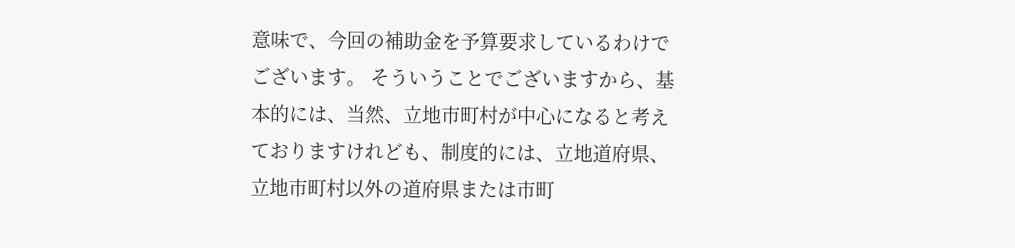意味で、今回の補助金を予算要求しているわけでございます。 そういうことでございますから、基本的には、当然、立地市町村が中心になると考えておりますけれども、制度的には、立地道府県、立地市町村以外の道府県または市町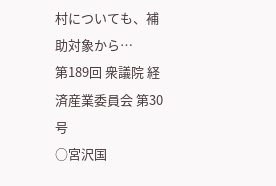村についても、補助対象から…
第189回 衆議院 経済産業委員会 第30号
○宮沢国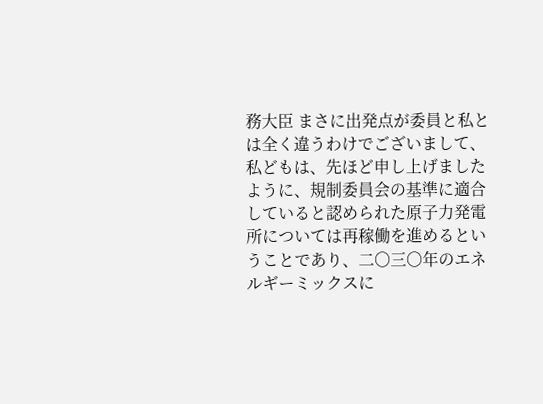務大臣 まさに出発点が委員と私とは全く違うわけでございまして、私どもは、先ほど申し上げましたように、規制委員会の基準に適合していると認められた原子力発電所については再稼働を進めるということであり、二〇三〇年のエネルギーミックスに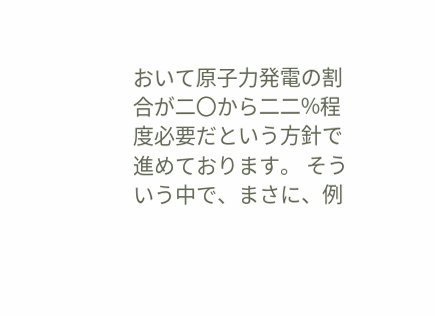おいて原子力発電の割合が二〇から二二%程度必要だという方針で進めております。 そういう中で、まさに、例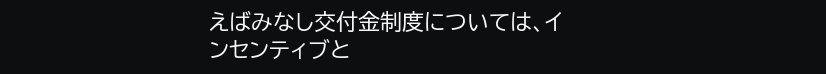えばみなし交付金制度については、インセンティブと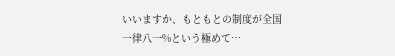いいますか、もともとの制度が全国一律八一%という極めて…